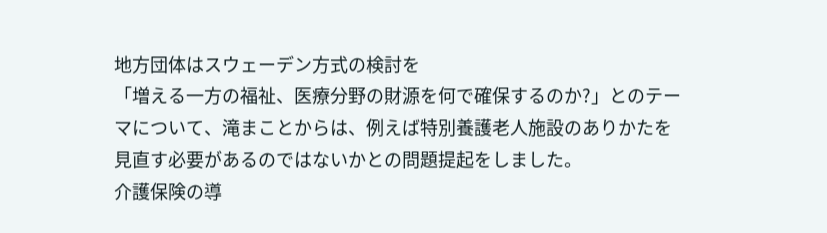地方団体はスウェーデン方式の検討を
「増える一方の福祉、医療分野の財源を何で確保するのか?」とのテーマについて、滝まことからは、例えば特別養護老人施設のありかたを見直す必要があるのではないかとの問題提起をしました。
介護保険の導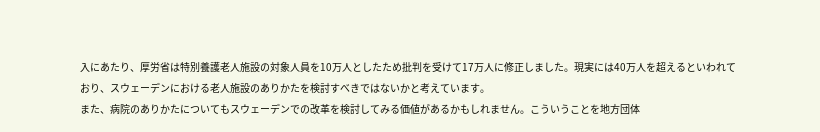入にあたり、厚労省は特別養護老人施設の対象人員を10万人としたため批判を受けて17万人に修正しました。現実には40万人を超えるといわれており、スウェーデンにおける老人施設のありかたを検討すべきではないかと考えています。
また、病院のありかたについてもスウェーデンでの改革を検討してみる価値があるかもしれません。こういうことを地方団体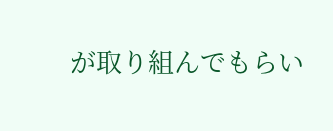が取り組んでもらい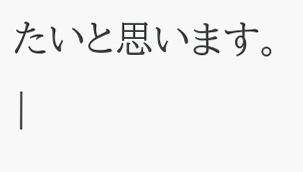たいと思います。 |